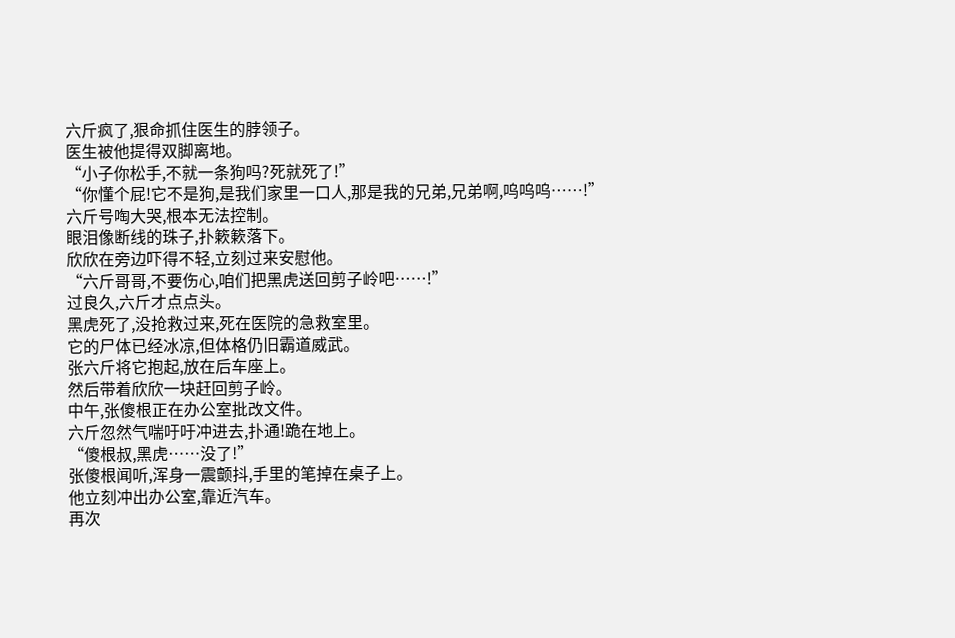六斤疯了,狠命抓住医生的脖领子。
医生被他提得双脚离地。
“小子你松手,不就一条狗吗?死就死了!”
“你懂个屁!它不是狗,是我们家里一口人,那是我的兄弟,兄弟啊,呜呜呜……!”
六斤号啕大哭,根本无法控制。
眼泪像断线的珠子,扑簌簌落下。
欣欣在旁边吓得不轻,立刻过来安慰他。
“六斤哥哥,不要伤心,咱们把黑虎送回剪子岭吧……!”
过良久,六斤才点点头。
黑虎死了,没抢救过来,死在医院的急救室里。
它的尸体已经冰凉,但体格仍旧霸道威武。
张六斤将它抱起,放在后车座上。
然后带着欣欣一块赶回剪子岭。
中午,张傻根正在办公室批改文件。
六斤忽然气喘吁吁冲进去,扑通!跪在地上。
“傻根叔,黑虎……没了!”
张傻根闻听,浑身一震颤抖,手里的笔掉在桌子上。
他立刻冲出办公室,靠近汽车。
再次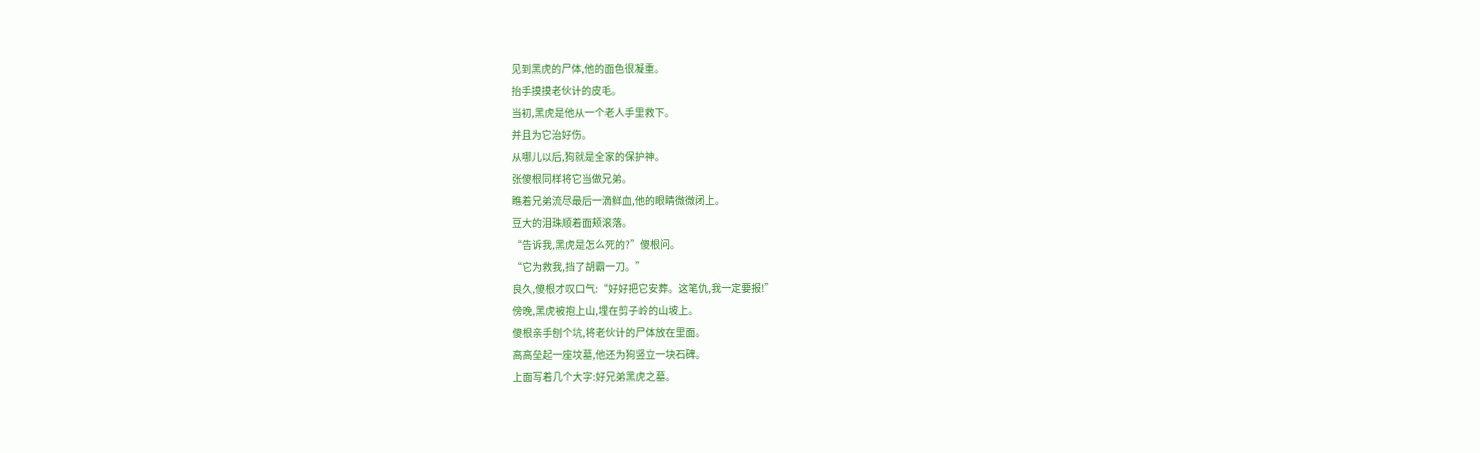见到黑虎的尸体,他的面色很凝重。
抬手摸摸老伙计的皮毛。
当初,黑虎是他从一个老人手里救下。
并且为它治好伤。
从哪儿以后,狗就是全家的保护神。
张傻根同样将它当做兄弟。
瞧着兄弟流尽最后一滴鲜血,他的眼睛微微闭上。
豆大的泪珠顺着面颊滚落。
“告诉我,黑虎是怎么死的?”傻根问。
“它为救我,挡了胡霸一刀。”
良久,傻根才叹口气:“好好把它安葬。这笔仇,我一定要报!”
傍晚,黑虎被抱上山,埋在剪子岭的山坡上。
傻根亲手刨个坑,将老伙计的尸体放在里面。
高高垒起一座坟墓,他还为狗竖立一块石碑。
上面写着几个大字:好兄弟黑虎之墓。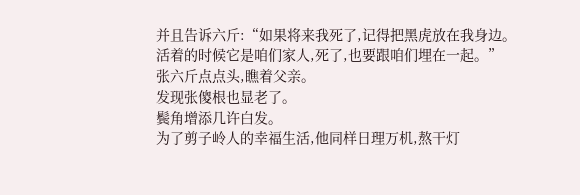并且告诉六斤:“如果将来我死了,记得把黑虎放在我身边。
活着的时候它是咱们家人,死了,也要跟咱们埋在一起。”
张六斤点点头,瞧着父亲。
发现张傻根也显老了。
鬓角增添几许白发。
为了剪子岭人的幸福生活,他同样日理万机,熬干灯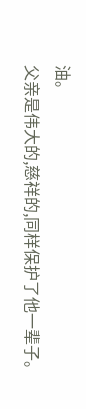油。
父亲是伟大的,慈祥的,同样保护了他一辈子。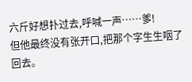六斤好想扑过去,呼喊一声……爹!
但他最终没有张开口,把那个字生生咽了回去。